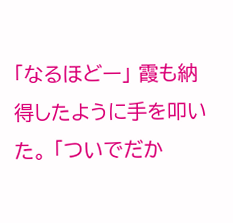「なるほどー」 霞も納得したように手を叩いた。 「ついでだか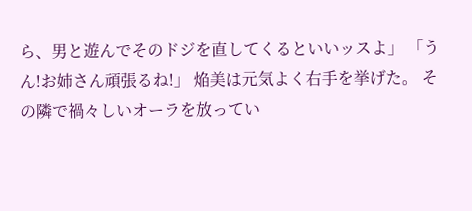ら、男と遊んでそのドジを直してくるといいッスよ」 「うん!お姉さん頑張るね!」 焔美は元気よく右手を挙げた。 その隣で禍々しいオーラを放ってい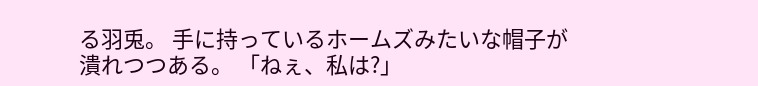る羽兎。 手に持っているホームズみたいな帽子が潰れつつある。 「ねぇ、私は?」